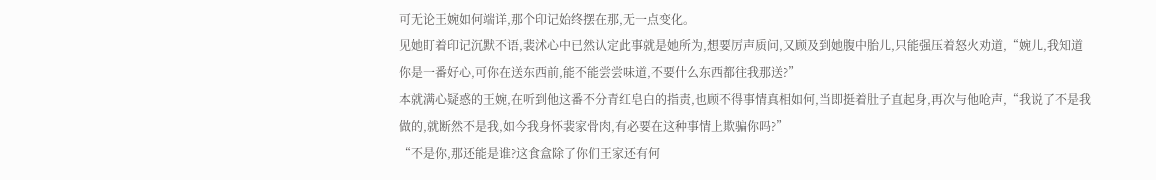可无论王婉如何端详,那个印记始终摆在那,无一点变化。
见她盯着印记沉默不语,裴沭心中已然认定此事就是她所为,想要厉声质问,又顾及到她腹中胎儿,只能强压着怒火劝道,“婉儿,我知道你是一番好心,可你在送东西前,能不能尝尝味道,不要什么东西都往我那送?”
本就满心疑惑的王婉,在听到他这番不分青红皂白的指责,也顾不得事情真相如何,当即挺着肚子直起身,再次与他呛声,“我说了不是我做的,就断然不是我,如今我身怀裴家骨肉,有必要在这种事情上欺骗你吗?”
“不是你,那还能是谁?这食盒除了你们王家还有何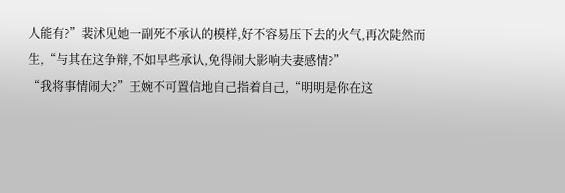人能有?”裴沭见她一副死不承认的模样,好不容易压下去的火气,再次陡然而生,“与其在这争辩,不如早些承认,免得闹大影响夫妻感情?”
“我将事情闹大?”王婉不可置信地自己指着自己,“明明是你在这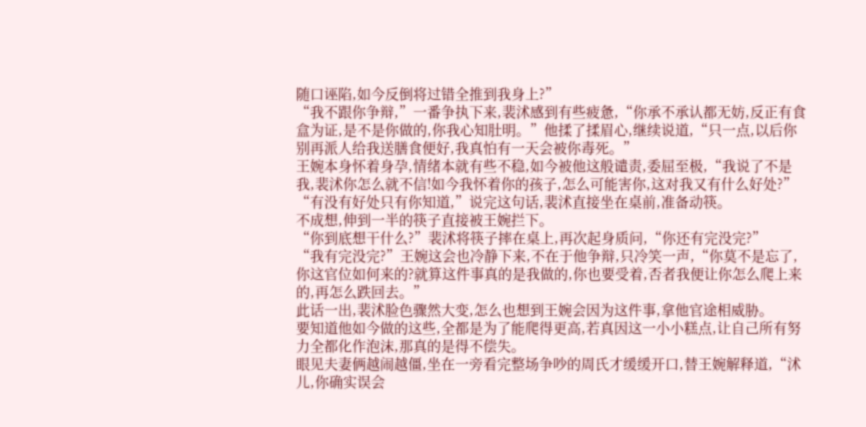随口诬陷,如今反倒将过错全推到我身上?”
“我不跟你争辩,”一番争执下来,裴沭感到有些疲惫,“你承不承认都无妨,反正有食盒为证,是不是你做的,你我心知肚明。”他揉了揉眉心,继续说道,“只一点,以后你别再派人给我送膳食便好,我真怕有一天会被你毒死。”
王婉本身怀着身孕,情绪本就有些不稳,如今被他这般谴责,委屈至极,“我说了不是我,裴沭你怎么就不信!如今我怀着你的孩子,怎么可能害你,这对我又有什么好处?”
“有没有好处只有你知道,”说完这句话,裴沭直接坐在桌前,准备动筷。
不成想,伸到一半的筷子直接被王婉拦下。
“你到底想干什么?”裴沭将筷子摔在桌上,再次起身质问,“你还有完没完?”
“我有完没完?”王婉这会也冷静下来,不在于他争辩,只冷笑一声,“你莫不是忘了,你这官位如何来的?就算这件事真的是我做的,你也要受着,否者我便让你怎么爬上来的,再怎么跌回去。”
此话一出,裴沭脸色骤然大变,怎么也想到王婉会因为这件事,拿他官途相威胁。
要知道他如今做的这些,全都是为了能爬得更高,若真因这一小小糕点,让自己所有努力全都化作泡沫,那真的是得不偿失。
眼见夫妻俩越闹越僵,坐在一旁看完整场争吵的周氏才缓缓开口,替王婉解释道,“沭儿,你确实误会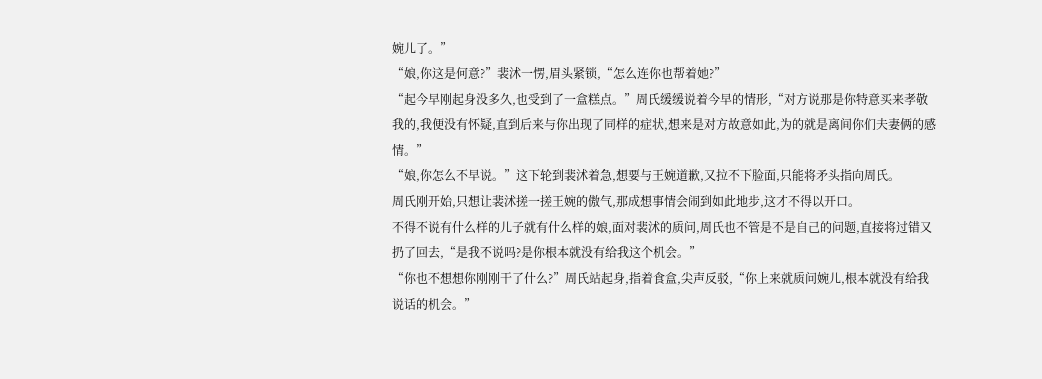婉儿了。”
“娘,你这是何意?”裴沭一愣,眉头紧锁,“怎么连你也帮着她?”
“起今早刚起身没多久,也受到了一盒糕点。”周氏缓缓说着今早的情形,“对方说那是你特意买来孝敬我的,我便没有怀疑,直到后来与你出现了同样的症状,想来是对方故意如此,为的就是离间你们夫妻俩的感情。”
“娘,你怎么不早说。”这下轮到裴沭着急,想要与王婉道歉,又拉不下脸面,只能将矛头指向周氏。
周氏刚开始,只想让裴沭搓一搓王婉的傲气,那成想事情会闹到如此地步,这才不得以开口。
不得不说有什么样的儿子就有什么样的娘,面对裴沭的质问,周氏也不管是不是自己的问题,直接将过错又扔了回去,“是我不说吗?是你根本就没有给我这个机会。”
“你也不想想你刚刚干了什么?”周氏站起身,指着食盒,尖声反驳,“你上来就质问婉儿,根本就没有给我说话的机会。”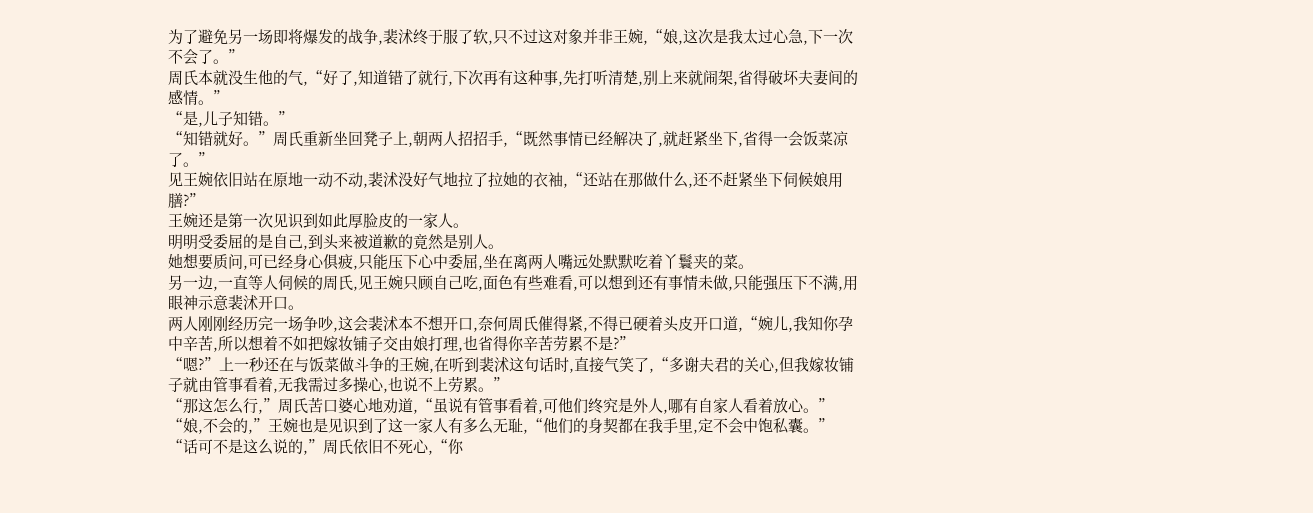为了避免另一场即将爆发的战争,裴沭终于服了软,只不过这对象并非王婉,“娘,这次是我太过心急,下一次不会了。”
周氏本就没生他的气,“好了,知道错了就行,下次再有这种事,先打听清楚,别上来就闹架,省得破坏夫妻间的感情。”
“是,儿子知错。”
“知错就好。”周氏重新坐回凳子上,朝两人招招手,“既然事情已经解决了,就赶紧坐下,省得一会饭菜凉了。”
见王婉依旧站在原地一动不动,裴沭没好气地拉了拉她的衣袖,“还站在那做什么,还不赶紧坐下伺候娘用膳?”
王婉还是第一次见识到如此厚脸皮的一家人。
明明受委屈的是自己,到头来被道歉的竟然是别人。
她想要质问,可已经身心俱疲,只能压下心中委屈,坐在离两人嘴远处默默吃着丫鬟夹的菜。
另一边,一直等人伺候的周氏,见王婉只顾自己吃,面色有些难看,可以想到还有事情未做,只能强压下不满,用眼神示意裴沭开口。
两人刚刚经历完一场争吵,这会裴沭本不想开口,奈何周氏催得紧,不得已硬着头皮开口道,“婉儿,我知你孕中辛苦,所以想着不如把嫁妆铺子交由娘打理,也省得你辛苦劳累不是?”
“嗯?”上一秒还在与饭菜做斗争的王婉,在听到裴沭这句话时,直接气笑了,“多谢夫君的关心,但我嫁妆铺子就由管事看着,无我需过多操心,也说不上劳累。”
“那这怎么行,”周氏苦口婆心地劝道,“虽说有管事看着,可他们终究是外人,哪有自家人看着放心。”
“娘,不会的,”王婉也是见识到了这一家人有多么无耻,“他们的身契都在我手里,定不会中饱私囊。”
“话可不是这么说的,”周氏依旧不死心,“你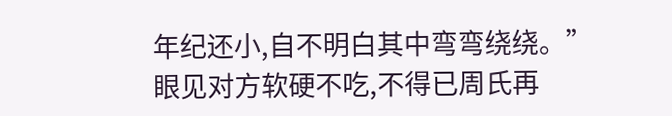年纪还小,自不明白其中弯弯绕绕。”
眼见对方软硬不吃,不得已周氏再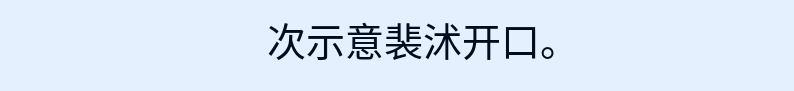次示意裴沭开口。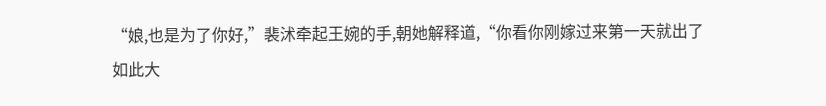“娘,也是为了你好,”裴沭牵起王婉的手,朝她解释道,“你看你刚嫁过来第一天就出了如此大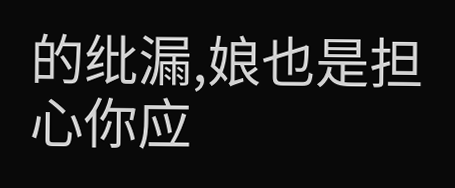的纰漏,娘也是担心你应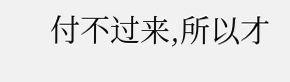付不过来,所以才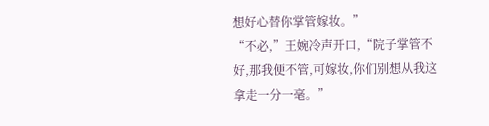想好心替你掌管嫁妆。”
“不必,”王婉冷声开口,“院子掌管不好,那我便不管,可嫁妆,你们别想从我这拿走一分一毫。”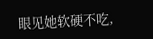眼见她软硬不吃,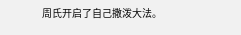周氏开启了自己撒泼大法。